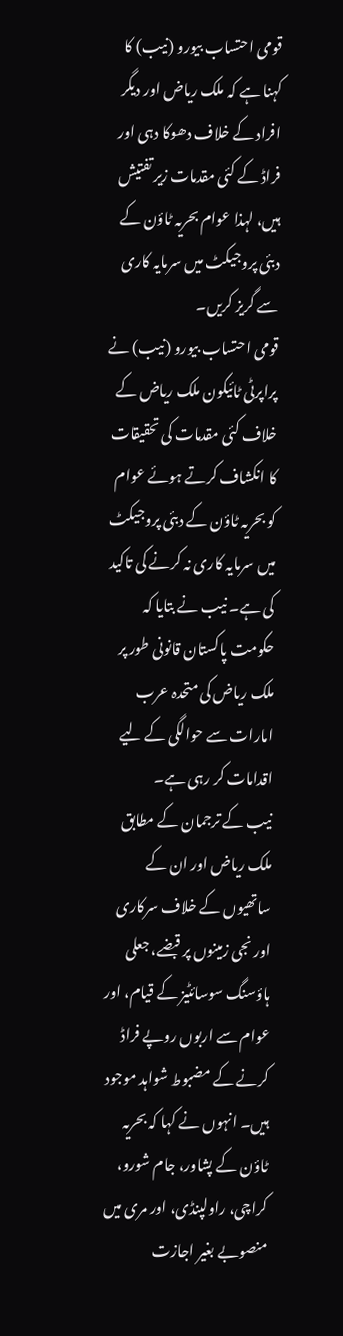قومی احتساب بیورو (نیب) کا کہنا ہے کہ ملک ریاض اور دیگر افراد کے خلاف دھوکا دہی اور فراڈ کے کئی مقدمات زیر تفتیش ہیں، لہذا عوام بحریہ ٹاؤن کے دبئی پروجیکٹ میں سرمایہ کاری سے گریز کریں۔
قومی احتساب بیورو (نیب) نے پراپرٹی ٹائیکون ملک ریاض کے خلاف کئی مقدمات کی تحقیقات کا انکشاف کرتے ہوئے عوام کو بحریہ ٹاؤن کے دبئی پروجیکٹ میں سرمایہ کاری نہ کرنے کی تاکید کی ہے۔ نیب نے بتایا کہ حکومت پاکستان قانونی طور پر ملک ریاض کی متحدہ عرب امارات سے حوالگی کے لیے اقدامات کر رہی ہے۔
نیب کے ترجمان کے مطابق ملک ریاض اور ان کے ساتھیوں کے خلاف سرکاری اور نجی زمینوں پر قبضے، جعلی ہاؤسنگ سوسائٹیز کے قیام، اور عوام سے اربوں روپے فراڈ کرنے کے مضبوط شواہد موجود ہیں۔ انہوں نے کہا کہ بحریہ ٹاؤن کے پشاور، جام شورو، کراچی، راولپنڈی، اور مری میں منصوبے بغیر اجازت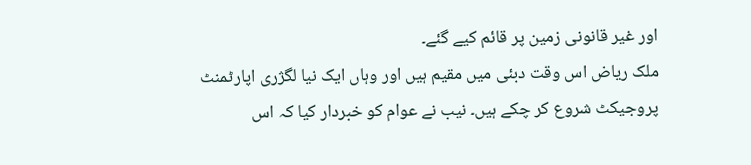اور غیر قانونی زمین پر قائم کیے گئے۔
ملک ریاض اس وقت دبئی میں مقیم ہیں اور وہاں ایک نیا لگژری اپارٹمنٹ پروجیکٹ شروع کر چکے ہیں۔ نیب نے عوام کو خبردار کیا کہ اس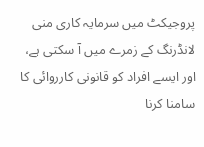پروجیکٹ میں سرمایہ کاری منی لانڈرنگ کے زمرے میں آ سکتی ہے، اور ایسے افراد کو قانونی کارروائی کا سامنا کرنا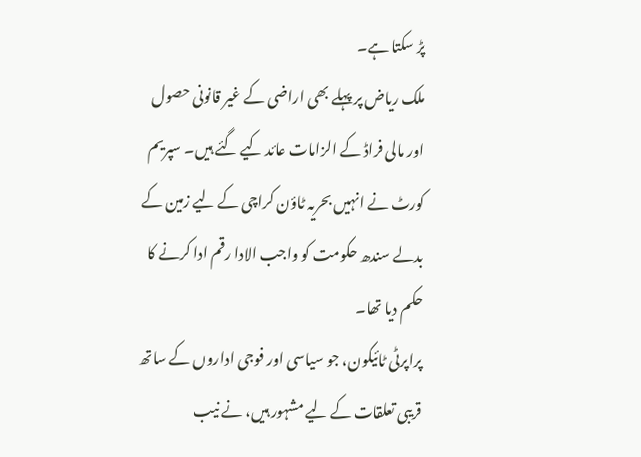پڑ سکتا ہے۔
ملک ریاض پر پہلے بھی اراضی کے غیر قانونی حصول اور مالی فراڈ کے الزامات عائد کیے گئے ہیں۔ سپریم کورٹ نے انہیں بحریہ ٹاؤن کراچی کے لیے زمین کے بدلے سندھ حکومت کو واجب الادا رقم ادا کرنے کا حکم دیا تھا۔
پراپرٹی ٹائیکون، جو سیاسی اور فوجی اداروں کے ساتھ قریبی تعلقات کے لیے مشہور ہیں، نے نیب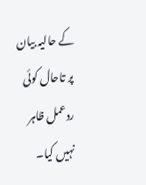کے حالیہ بیان پر تاحال کوئی ردعمل ظاہر نہیں کیا۔